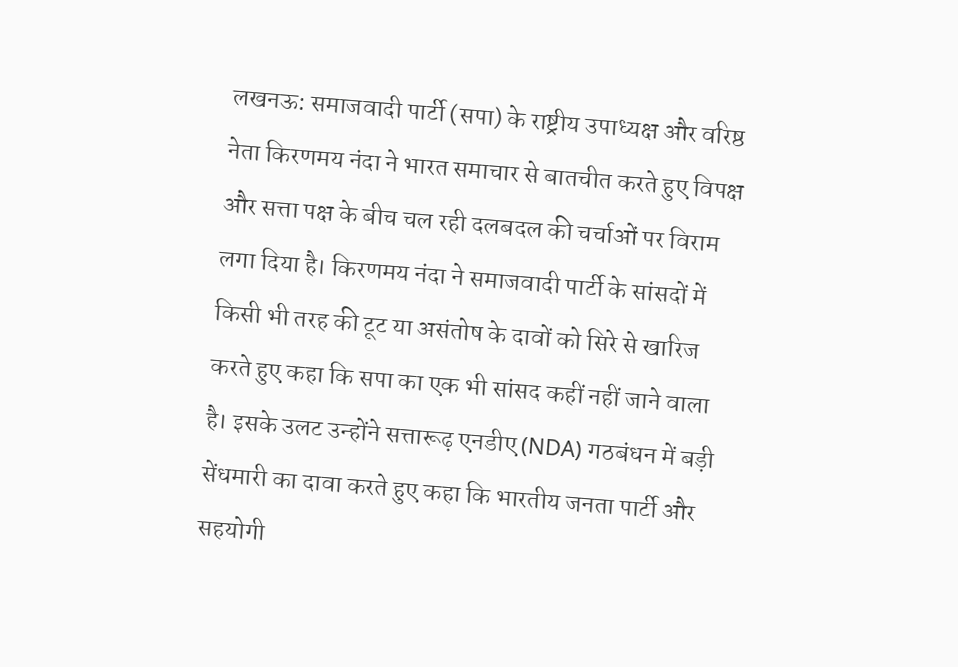लखनऊ: समाजवादी पार्टी (सपा) के राष्ट्रीय उपाध्यक्ष और वरिष्ठ नेता किरणमय नंदा ने भारत समाचार से बातचीत करते हुए विपक्ष और सत्ता पक्ष के बीच चल रही दलबदल की चर्चाओं पर विराम लगा दिया है। किरणमय नंदा ने समाजवादी पार्टी के सांसदों में किसी भी तरह की टूट या असंतोष के दावों को सिरे से खारिज करते हुए कहा कि सपा का एक भी सांसद कहीं नहीं जाने वाला है। इसके उलट उन्होंने सत्तारूढ़ एनडीए (NDA) गठबंधन में बड़ी सेंधमारी का दावा करते हुए कहा कि भारतीय जनता पार्टी और सहयोगी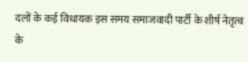दलों के कई विधायक इस समय समाजवादी पार्टी के शीर्ष नेतृत्व के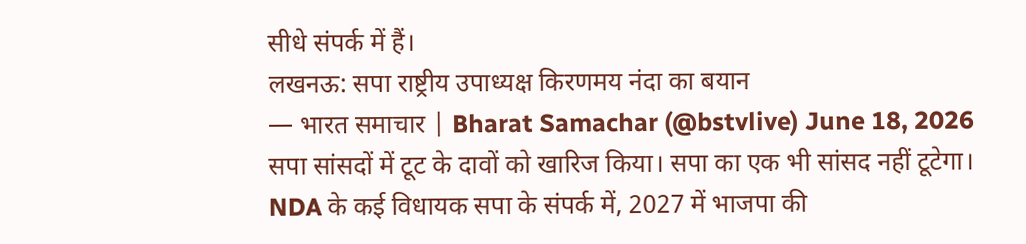सीधे संपर्क में हैं।
लखनऊ: सपा राष्ट्रीय उपाध्यक्ष किरणमय नंदा का बयान
— भारत समाचार | Bharat Samachar (@bstvlive) June 18, 2026
सपा सांसदों में टूट के दावों को खारिज किया। सपा का एक भी सांसद नहीं टूटेगा। NDA के कई विधायक सपा के संपर्क में, 2027 में भाजपा की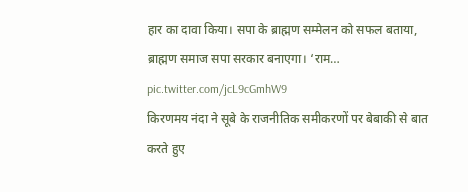हार का दावा किया। सपा के ब्राह्मण सम्मेलन को सफल बताया, ब्राह्मण समाज सपा सरकार बनाएगा। ‘राम… pic.twitter.com/jcL9cGmhW9
किरणमय नंदा ने सूबे के राजनीतिक समीकरणों पर बेबाकी से बात करते हुए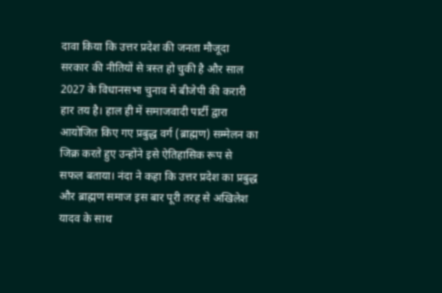दावा किया कि उत्तर प्रदेश की जनता मौजूदा सरकार की नीतियों से त्रस्त हो चुकी है और साल 2027 के विधानसभा चुनाव में बीजेपी की करारी हार तय है। हाल ही में समाजवादी पार्टी द्वारा आयोजित किए गए प्रबुद्ध वर्ग (ब्राह्मण) सम्मेलन का जिक्र करते हुए उन्होंने इसे ऐतिहासिक रूप से सफल बताया। नंदा ने कहा कि उत्तर प्रदेश का प्रबुद्ध और ब्राह्मण समाज इस बार पूरी तरह से अखिलेश यादव के साथ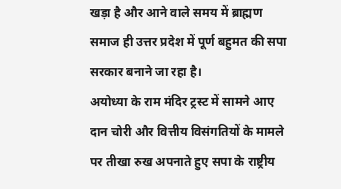खड़ा है और आने वाले समय में ब्राह्मण समाज ही उत्तर प्रदेश में पूर्ण बहुमत की सपा सरकार बनाने जा रहा है।
अयोध्या के राम मंदिर ट्रस्ट में सामने आए दान चोरी और वित्तीय विसंगतियों के मामले पर तीखा रुख अपनाते हुए सपा के राष्ट्रीय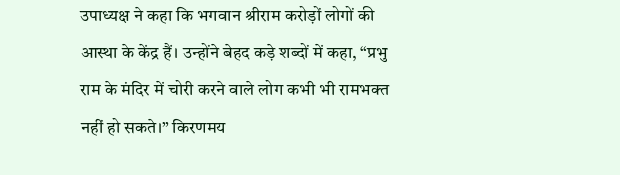उपाध्यक्ष ने कहा कि भगवान श्रीराम करोड़ों लोगों की आस्था के केंद्र हैं। उन्होंने बेहद कड़े शब्दों में कहा, “प्रभु राम के मंदिर में चोरी करने वाले लोग कभी भी रामभक्त नहीं हो सकते।” किरणमय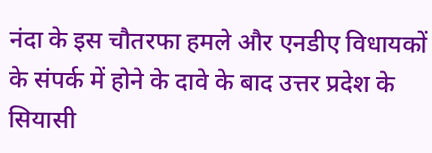नंदा के इस चौतरफा हमले और एनडीए विधायकों के संपर्क में होने के दावे के बाद उत्तर प्रदेश के सियासी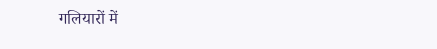गलियारों में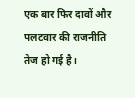एक बार फिर दावों और पलटवार की राजनीति तेज हो गई है।